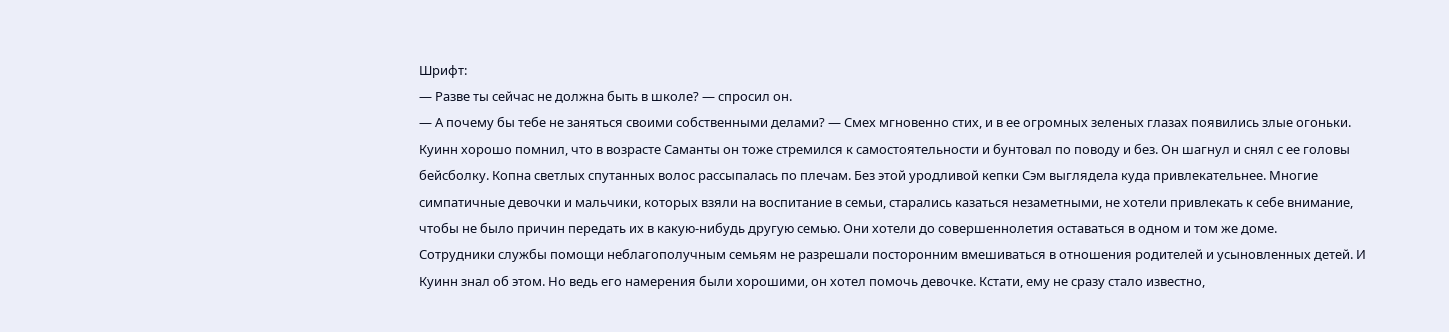Шрифт:
— Разве ты сейчас не должна быть в школе? — спросил он.
— А почему бы тебе не заняться своими собственными делами? — Смех мгновенно стих, и в ее огромных зеленых глазах появились злые огоньки.
Куинн хорошо помнил, что в возрасте Саманты он тоже стремился к самостоятельности и бунтовал по поводу и без. Он шагнул и снял с ее головы бейсболку. Копна светлых спутанных волос рассыпалась по плечам. Без этой уродливой кепки Сэм выглядела куда привлекательнее. Многие симпатичные девочки и мальчики, которых взяли на воспитание в семьи, старались казаться незаметными, не хотели привлекать к себе внимание, чтобы не было причин передать их в какую-нибудь другую семью. Они хотели до совершеннолетия оставаться в одном и том же доме.
Сотрудники службы помощи неблагополучным семьям не разрешали посторонним вмешиваться в отношения родителей и усыновленных детей. И Куинн знал об этом. Но ведь его намерения были хорошими, он хотел помочь девочке. Кстати, ему не сразу стало известно,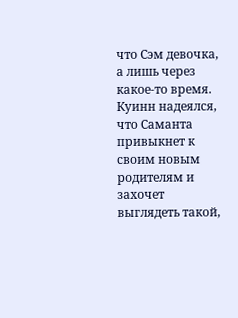что Сэм девочка, а лишь через какое-то время. Куинн надеялся, что Саманта привыкнет к своим новым родителям и захочет выглядеть такой,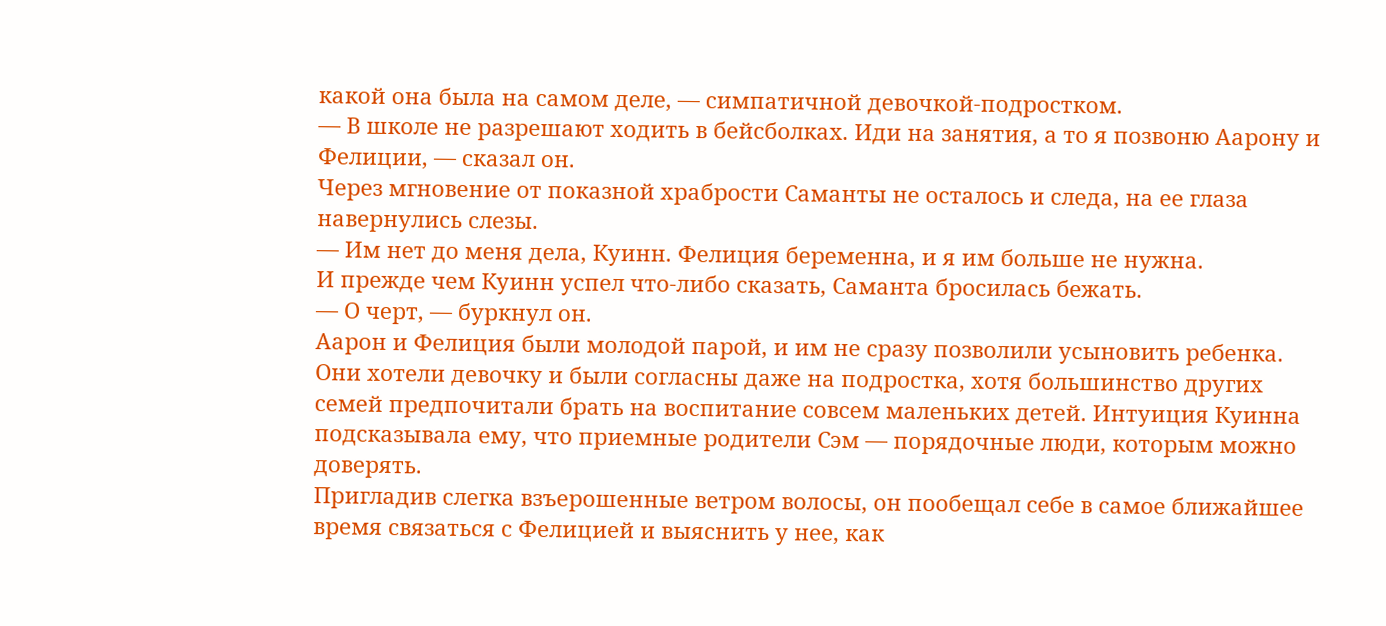какой она была на самом деле, — симпатичной девочкой-подростком.
— В школе не разрешают ходить в бейсболках. Иди на занятия, а то я позвоню Аарону и Фелиции, — сказал он.
Через мгновение от показной храбрости Саманты не осталось и следа, на ее глаза навернулись слезы.
— Им нет до меня дела, Куинн. Фелиция беременна, и я им больше не нужна.
И прежде чем Куинн успел что-либо сказать, Саманта бросилась бежать.
— О черт, — буркнул он.
Аарон и Фелиция были молодой парой, и им не сразу позволили усыновить ребенка. Они хотели девочку и были согласны даже на подростка, хотя большинство других семей предпочитали брать на воспитание совсем маленьких детей. Интуиция Куинна подсказывала ему, что приемные родители Сэм — порядочные люди, которым можно доверять.
Пригладив слегка взъерошенные ветром волосы, он пообещал себе в самое ближайшее время связаться с Фелицией и выяснить у нее, как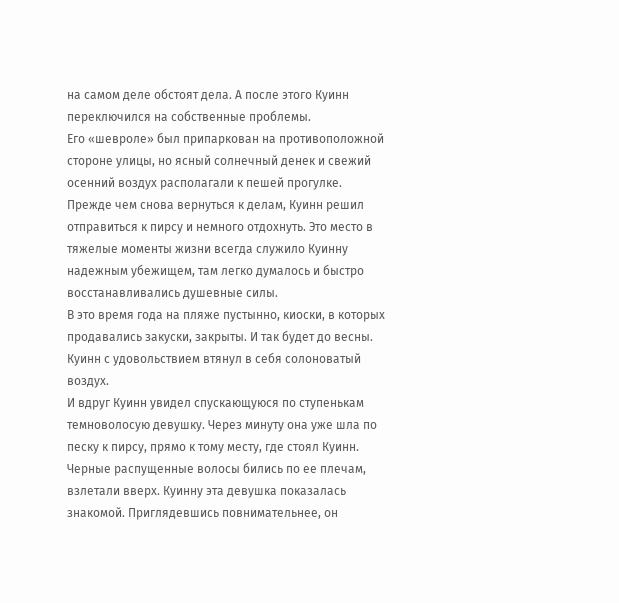на самом деле обстоят дела. А после этого Куинн переключился на собственные проблемы.
Его «шевроле» был припаркован на противоположной стороне улицы, но ясный солнечный денек и свежий осенний воздух располагали к пешей прогулке. Прежде чем снова вернуться к делам, Куинн решил отправиться к пирсу и немного отдохнуть. Это место в тяжелые моменты жизни всегда служило Куинну надежным убежищем, там легко думалось и быстро восстанавливались душевные силы.
В это время года на пляже пустынно, киоски, в которых продавались закуски, закрыты. И так будет до весны. Куинн с удовольствием втянул в себя солоноватый воздух.
И вдруг Куинн увидел спускающуюся по ступенькам темноволосую девушку. Через минуту она уже шла по песку к пирсу, прямо к тому месту, где стоял Куинн. Черные распущенные волосы бились по ее плечам, взлетали вверх. Куинну эта девушка показалась знакомой. Приглядевшись повнимательнее, он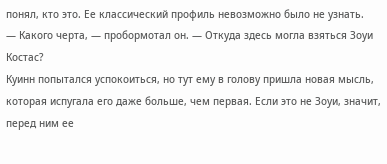понял, кто это. Ее классический профиль невозможно было не узнать.
— Какого черта, — пробормотал он. — Откуда здесь могла взяться Зоуи Костас?
Куинн попытался успокоиться, но тут ему в голову пришла новая мысль, которая испугала его даже больше, чем первая. Если это не Зоуи, значит, перед ним ее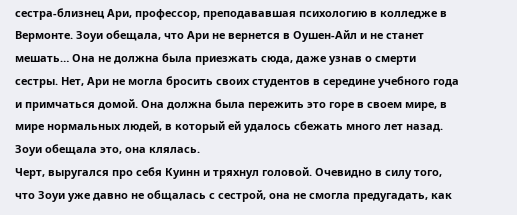сестра-близнец Ари, профессор, преподававшая психологию в колледже в Вермонте. Зоуи обещала, что Ари не вернется в Оушен-Айл и не станет мешать… Она не должна была приезжать сюда, даже узнав о смерти сестры. Нет, Ари не могла бросить своих студентов в середине учебного года и примчаться домой. Она должна была пережить это горе в своем мире, в мире нормальных людей, в который ей удалось сбежать много лет назад. Зоуи обещала это, она клялась.
Черт, выругался про себя Куинн и тряхнул головой. Очевидно в силу того, что Зоуи уже давно не общалась с сестрой, она не смогла предугадать, как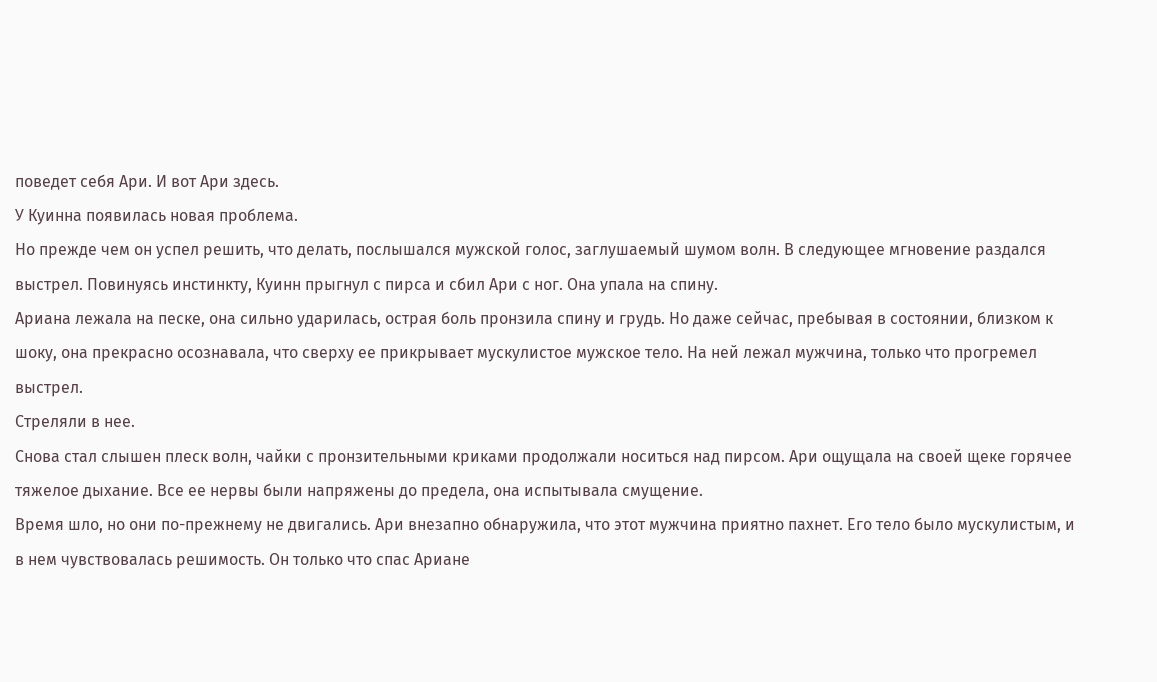поведет себя Ари. И вот Ари здесь.
У Куинна появилась новая проблема.
Но прежде чем он успел решить, что делать, послышался мужской голос, заглушаемый шумом волн. В следующее мгновение раздался выстрел. Повинуясь инстинкту, Куинн прыгнул с пирса и сбил Ари с ног. Она упала на спину.
Ариана лежала на песке, она сильно ударилась, острая боль пронзила спину и грудь. Но даже сейчас, пребывая в состоянии, близком к шоку, она прекрасно осознавала, что сверху ее прикрывает мускулистое мужское тело. На ней лежал мужчина, только что прогремел выстрел.
Стреляли в нее.
Снова стал слышен плеск волн, чайки с пронзительными криками продолжали носиться над пирсом. Ари ощущала на своей щеке горячее тяжелое дыхание. Все ее нервы были напряжены до предела, она испытывала смущение.
Время шло, но они по-прежнему не двигались. Ари внезапно обнаружила, что этот мужчина приятно пахнет. Его тело было мускулистым, и в нем чувствовалась решимость. Он только что спас Ариане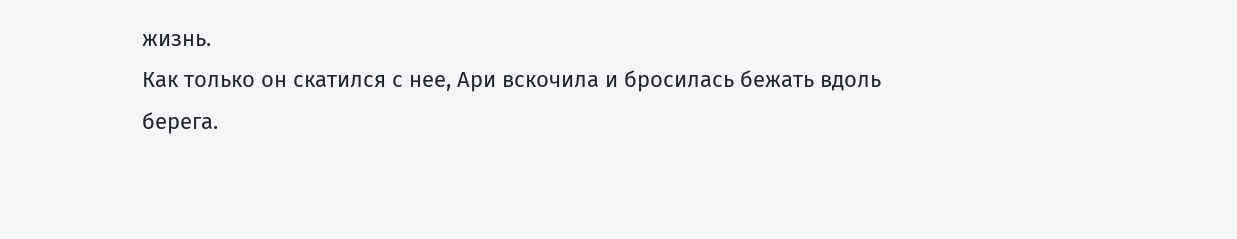жизнь.
Как только он скатился с нее, Ари вскочила и бросилась бежать вдоль берега.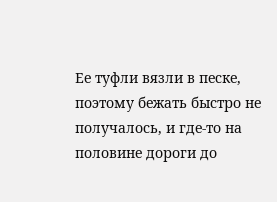Ее туфли вязли в песке, поэтому бежать быстро не получалось, и где-то на половине дороги до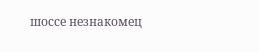шоссе незнакомец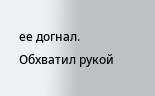ее догнал. Обхватил рукой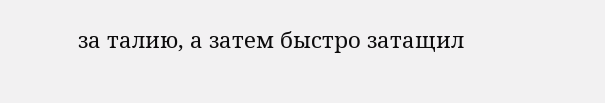за талию, а затем быстро затащил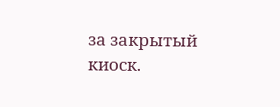за закрытый киоск.